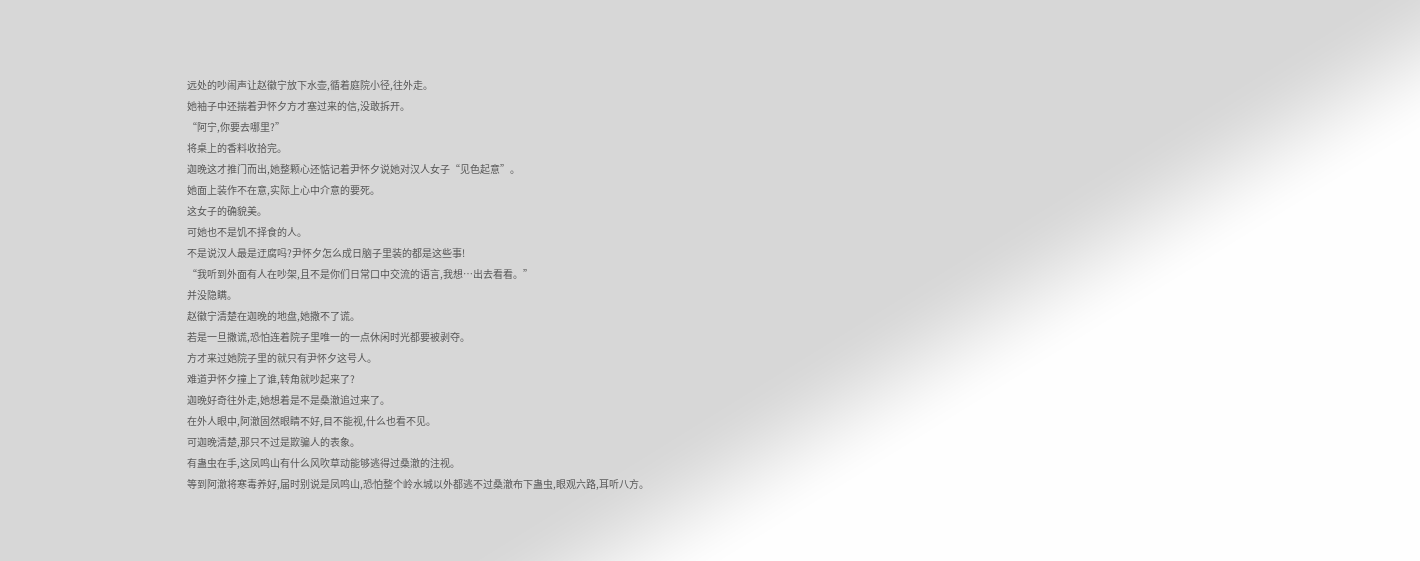远处的吵闹声让赵徽宁放下水壶,循着庭院小径,往外走。
她袖子中还揣着尹怀夕方才塞过来的信,没敢拆开。
“阿宁,你要去哪里?”
将桌上的香料收拾完。
迦晚这才推门而出,她整颗心还惦记着尹怀夕说她对汉人女子“见色起意”。
她面上装作不在意,实际上心中介意的要死。
这女子的确貌美。
可她也不是饥不择食的人。
不是说汉人最是迂腐吗?尹怀夕怎么成日脑子里装的都是这些事!
“我听到外面有人在吵架,且不是你们日常口中交流的语言,我想…出去看看。”
并没隐瞒。
赵徽宁清楚在迦晚的地盘,她撒不了谎。
若是一旦撒谎,恐怕连着院子里唯一的一点休闲时光都要被剥夺。
方才来过她院子里的就只有尹怀夕这号人。
难道尹怀夕撞上了谁,转角就吵起来了?
迦晚好奇往外走,她想着是不是桑澈追过来了。
在外人眼中,阿澈固然眼睛不好,目不能视,什么也看不见。
可迦晚清楚,那只不过是欺骗人的表象。
有蛊虫在手,这凤鸣山有什么风吹草动能够逃得过桑澈的注视。
等到阿澈将寒毒养好,届时别说是凤鸣山,恐怕整个岭水城以外都逃不过桑澈布下蛊虫,眼观六路,耳听八方。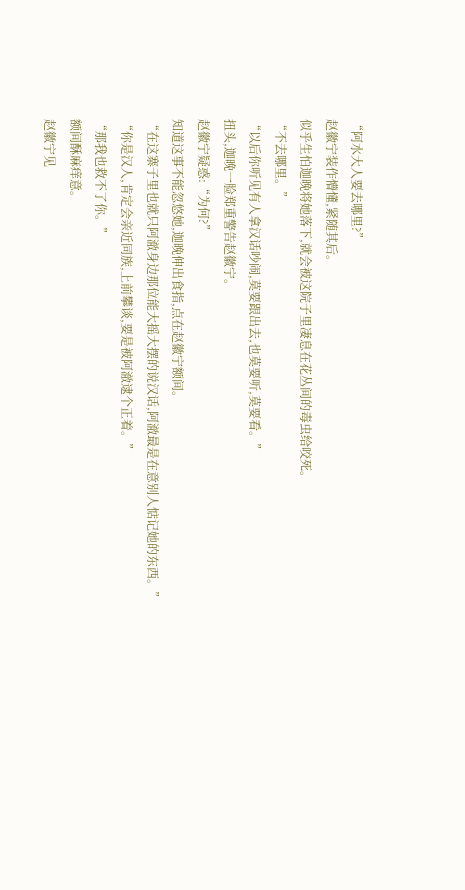“阿水大人要去哪里?”
赵徽宁装作懵懂,紧随其后。
似乎生怕迦晚将她落下,就会被这院子里凄息在花丛间的毒虫给咬死。
“不去哪里。”
“以后你听见有人拿汉话吵闹,莫要跟出去,也莫要听,莫要看。”
扭头,迦晚一脸郑重警告赵徽宁。
赵徽宁疑惑:“为何?”
知道这事不能忽悠她,迦晚伸出食指,点在赵徽宁额间。
“在这寨子里也就只阿澈身边那位能大摇大摆的说汉话,阿澈最是在意别人惦记她的东西。”
“你是汉人,肯定会亲近同族,上前攀谈,要是被阿澈逮个正着。”
“那我也救不了你。”
额间酥麻痒意。
赵徽宁见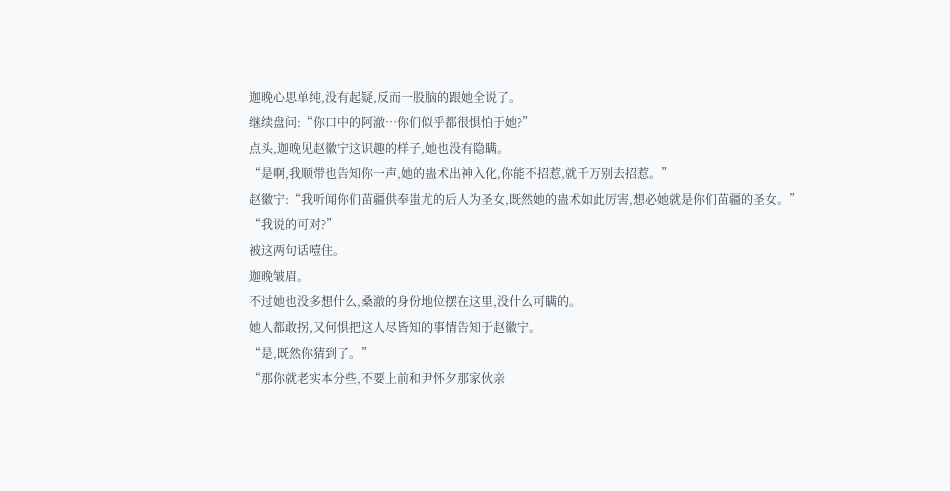迦晚心思单纯,没有起疑,反而一股脑的跟她全说了。
继续盘问:“你口中的阿澈…你们似乎都很惧怕于她?”
点头,迦晚见赵徽宁这识趣的样子,她也没有隐瞒。
“是啊,我顺带也告知你一声,她的蛊术出神入化,你能不招惹,就千万别去招惹。”
赵徽宁:“我听闻你们苗疆供奉蚩尤的后人为圣女,既然她的蛊术如此厉害,想必她就是你们苗疆的圣女。”
“我说的可对?”
被这两句话噎住。
迦晚皱眉。
不过她也没多想什么,桑澈的身份地位摆在这里,没什么可瞒的。
她人都敢拐,又何惧把这人尽皆知的事情告知于赵徽宁。
“是,既然你猜到了。”
“那你就老实本分些,不要上前和尹怀夕那家伙亲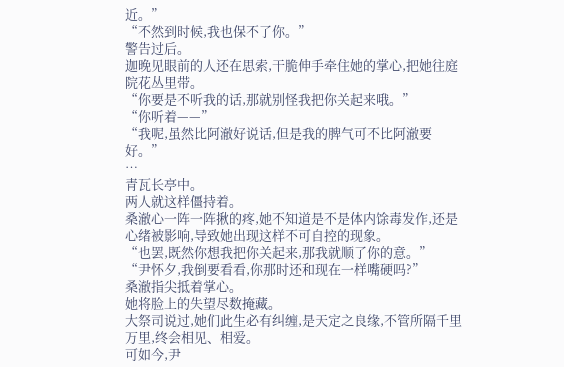近。”
“不然到时候,我也保不了你。”
警告过后。
迦晚见眼前的人还在思索,干脆伸手牵住她的掌心,把她往庭院花丛里带。
“你要是不听我的话,那就别怪我把你关起来哦。”
“你听着——”
“我呢,虽然比阿澈好说话,但是我的脾气可不比阿澈要好。”
…
青瓦长亭中。
两人就这样僵持着。
桑澈心一阵一阵揪的疼,她不知道是不是体内馀毒发作,还是心绪被影响,导致她出现这样不可自控的现象。
“也罢,既然你想我把你关起来,那我就顺了你的意。”
“尹怀夕,我倒要看看,你那时还和现在一样嘴硬吗?”
桑澈指尖抵着掌心。
她将脸上的失望尽数掩藏。
大祭司说过,她们此生必有纠缠,是天定之良缘,不管所隔千里万里,终会相见、相爱。
可如今,尹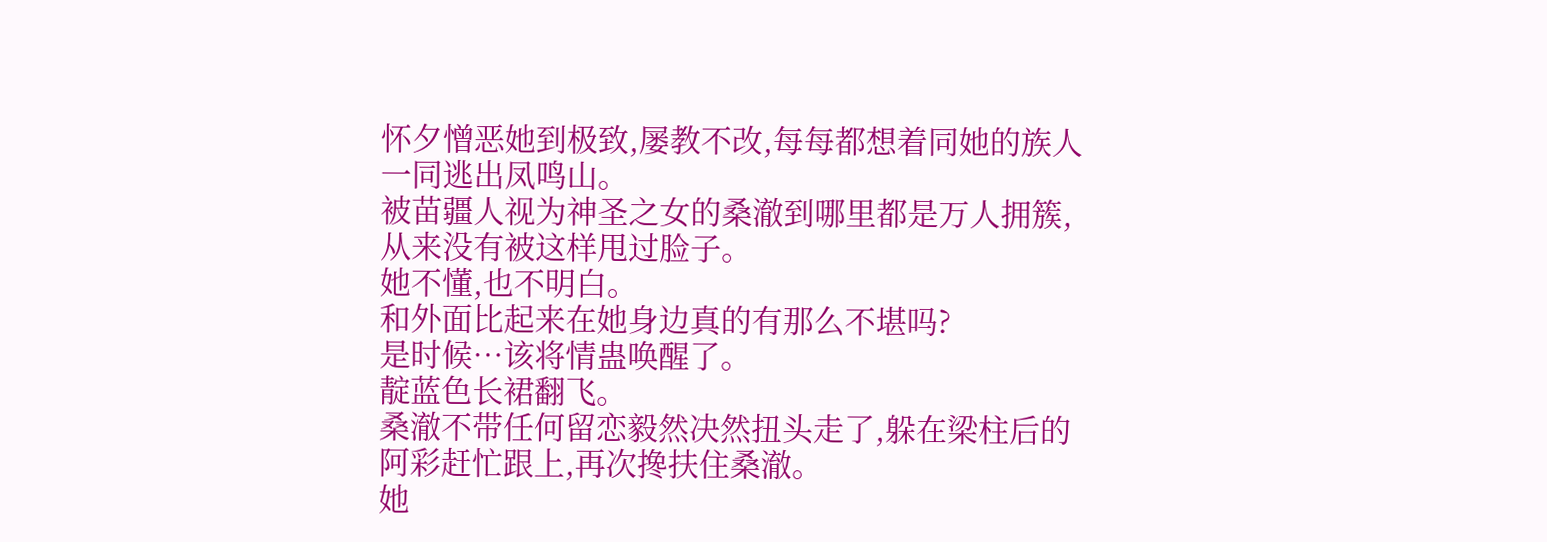怀夕憎恶她到极致,屡教不改,每每都想着同她的族人一同逃出凤鸣山。
被苗疆人视为神圣之女的桑澈到哪里都是万人拥簇,从来没有被这样甩过脸子。
她不懂,也不明白。
和外面比起来在她身边真的有那么不堪吗?
是时候…该将情蛊唤醒了。
靛蓝色长裙翻飞。
桑澈不带任何留恋毅然决然扭头走了,躲在梁柱后的阿彩赶忙跟上,再次搀扶住桑澈。
她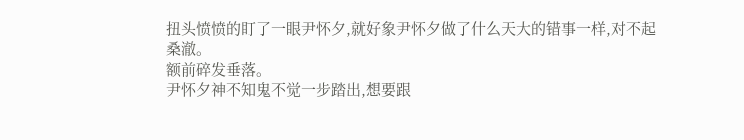扭头愤愤的盯了一眼尹怀夕,就好象尹怀夕做了什么天大的错事一样,对不起桑澈。
额前碎发垂落。
尹怀夕神不知鬼不觉一步踏出,想要跟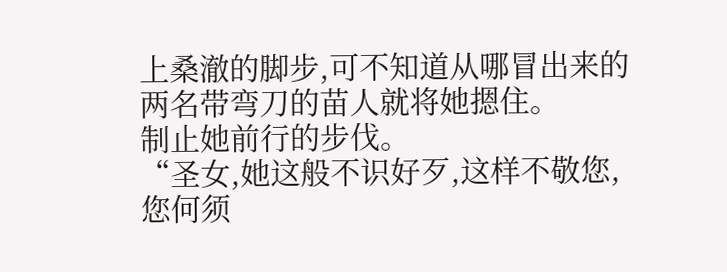上桑澈的脚步,可不知道从哪冒出来的两名带弯刀的苗人就将她摁住。
制止她前行的步伐。
“圣女,她这般不识好歹,这样不敬您,您何须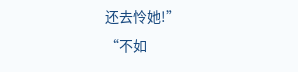还去怜她!”
“不如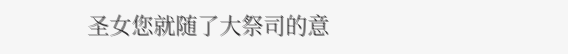圣女您就随了大祭司的意